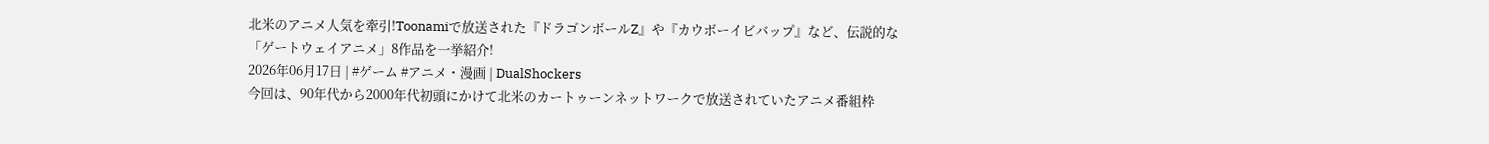北米のアニメ人気を牽引!Toonamiで放送された『ドラゴンボールZ』や『カウボーイビバップ』など、伝説的な「ゲートウェイアニメ」8作品を一挙紹介!
2026年06月17日 | #ゲーム #アニメ・漫画 | DualShockers
今回は、90年代から2000年代初頭にかけて北米のカートゥーンネットワークで放送されていたアニメ番組枠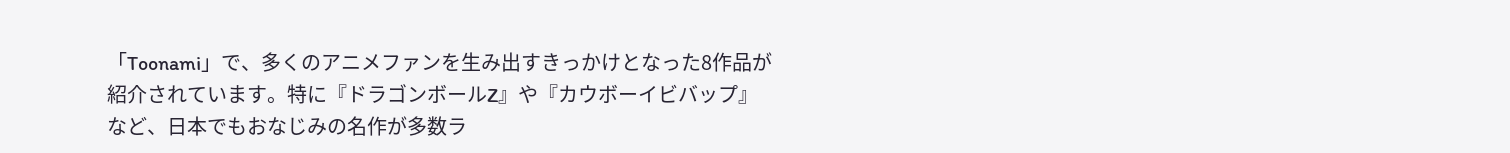「Toonami」で、多くのアニメファンを生み出すきっかけとなった8作品が紹介されています。特に『ドラゴンボールZ』や『カウボーイビバップ』など、日本でもおなじみの名作が多数ラ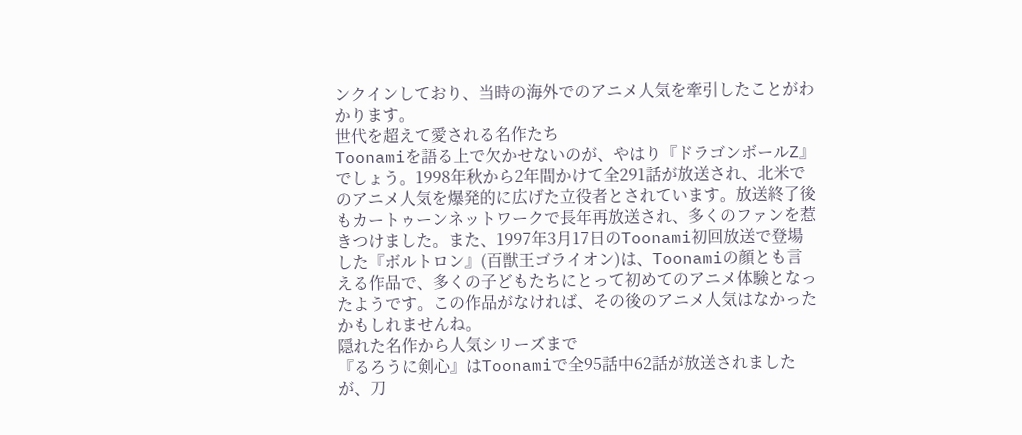ンクインしており、当時の海外でのアニメ人気を牽引したことがわかります。
世代を超えて愛される名作たち
Toonamiを語る上で欠かせないのが、やはり『ドラゴンボールZ』でしょう。1998年秋から2年間かけて全291話が放送され、北米でのアニメ人気を爆発的に広げた立役者とされています。放送終了後もカートゥーンネットワークで長年再放送され、多くのファンを惹きつけました。また、1997年3月17日のToonami初回放送で登場した『ボルトロン』(百獣王ゴライオン)は、Toonamiの顔とも言える作品で、多くの子どもたちにとって初めてのアニメ体験となったようです。この作品がなければ、その後のアニメ人気はなかったかもしれませんね。
隠れた名作から人気シリーズまで
『るろうに剣心』はToonamiで全95話中62話が放送されましたが、刀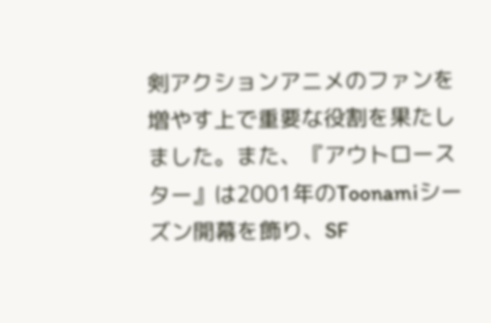剣アクションアニメのファンを増やす上で重要な役割を果たしました。また、『アウトロースター』は2001年のToonamiシーズン開幕を飾り、SF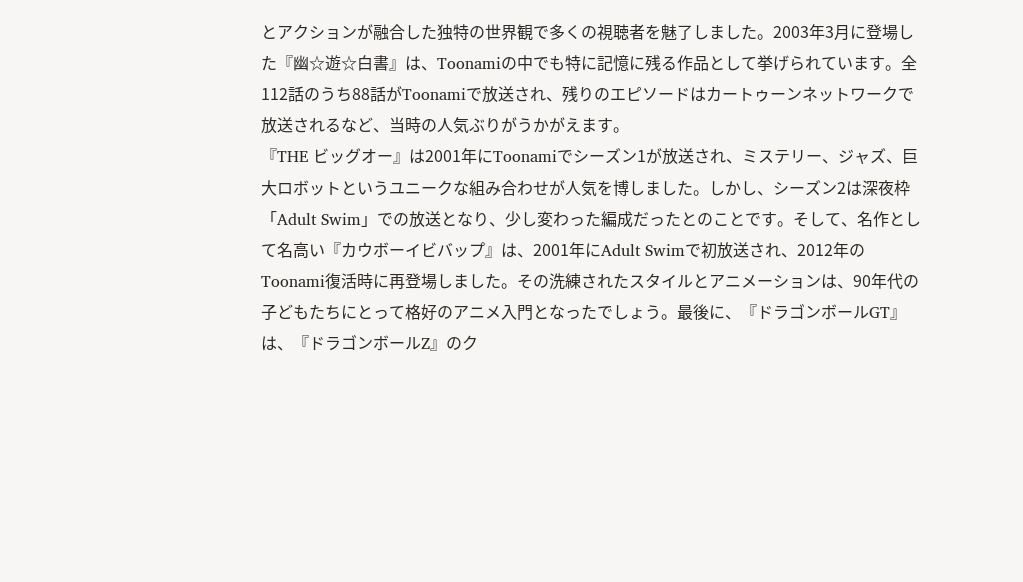とアクションが融合した独特の世界観で多くの視聴者を魅了しました。2003年3月に登場した『幽☆遊☆白書』は、Toonamiの中でも特に記憶に残る作品として挙げられています。全112話のうち88話がToonamiで放送され、残りのエピソードはカートゥーンネットワークで放送されるなど、当時の人気ぶりがうかがえます。
『THE ビッグオー』は2001年にToonamiでシーズン1が放送され、ミステリー、ジャズ、巨大ロボットというユニークな組み合わせが人気を博しました。しかし、シーズン2は深夜枠「Adult Swim」での放送となり、少し変わった編成だったとのことです。そして、名作として名高い『カウボーイビバップ』は、2001年にAdult Swimで初放送され、2012年のToonami復活時に再登場しました。その洗練されたスタイルとアニメーションは、90年代の子どもたちにとって格好のアニメ入門となったでしょう。最後に、『ドラゴンボールGT』は、『ドラゴンボールZ』のク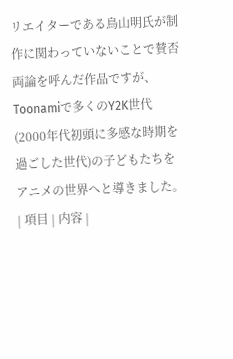リエイターである鳥山明氏が制作に関わっていないことで賛否両論を呼んだ作品ですが、Toonamiで多くのY2K世代(2000年代初頭に多感な時期を過ごした世代)の子どもたちをアニメの世界へと導きました。
| 項目 | 内容 |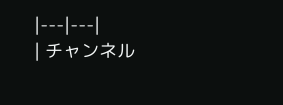|---|---|
| チャンネル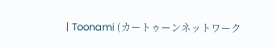| Toonami (カートゥーンネットワーク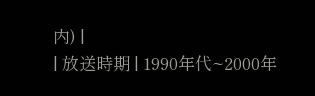内) |
| 放送時期 | 1990年代~2000年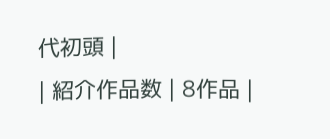代初頭 |
| 紹介作品数 | 8作品 |